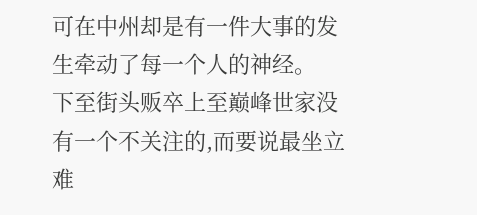可在中州却是有一件大事的发生牵动了每一个人的神经。
下至街头贩卒上至巅峰世家没有一个不关注的,而要说最坐立难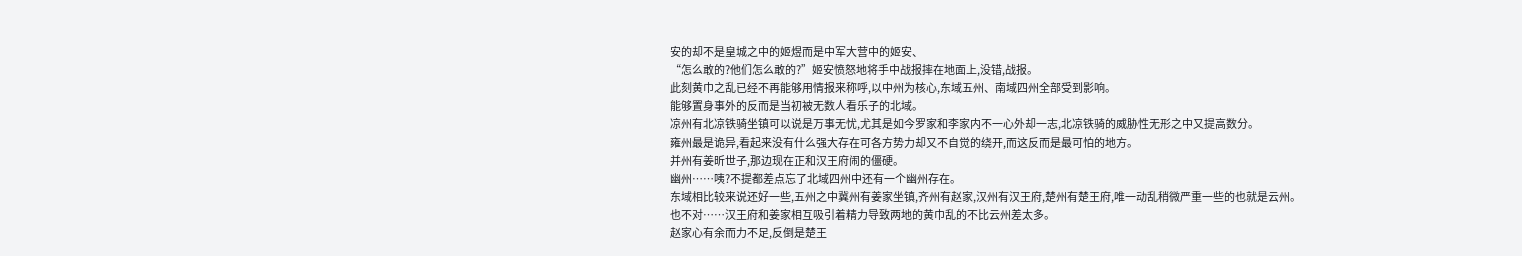安的却不是皇城之中的姬煜而是中军大营中的姬安、
“怎么敢的?他们怎么敢的?”姬安愤怒地将手中战报摔在地面上,没错,战报。
此刻黄巾之乱已经不再能够用情报来称呼,以中州为核心,东域五州、南域四州全部受到影响。
能够置身事外的反而是当初被无数人看乐子的北域。
凉州有北凉铁骑坐镇可以说是万事无忧,尤其是如今罗家和李家内不一心外却一志,北凉铁骑的威胁性无形之中又提高数分。
雍州最是诡异,看起来没有什么强大存在可各方势力却又不自觉的绕开,而这反而是最可怕的地方。
并州有姜昕世子,那边现在正和汉王府闹的僵硬。
幽州……咦?不提都差点忘了北域四州中还有一个幽州存在。
东域相比较来说还好一些,五州之中冀州有姜家坐镇,齐州有赵家,汉州有汉王府,楚州有楚王府,唯一动乱稍微严重一些的也就是云州。
也不对……汉王府和姜家相互吸引着精力导致两地的黄巾乱的不比云州差太多。
赵家心有余而力不足,反倒是楚王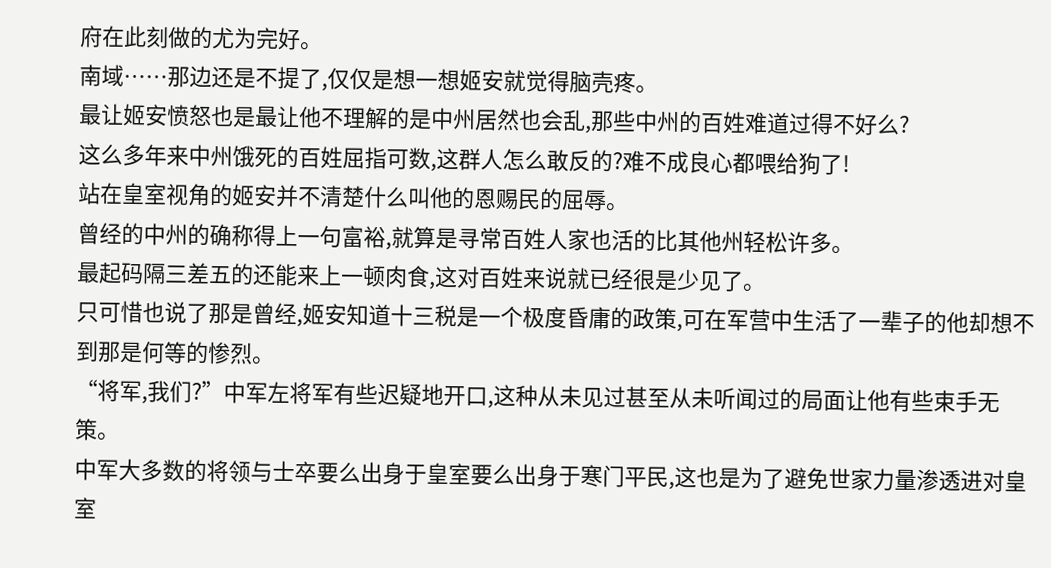府在此刻做的尤为完好。
南域……那边还是不提了,仅仅是想一想姬安就觉得脑壳疼。
最让姬安愤怒也是最让他不理解的是中州居然也会乱,那些中州的百姓难道过得不好么?
这么多年来中州饿死的百姓屈指可数,这群人怎么敢反的?难不成良心都喂给狗了!
站在皇室视角的姬安并不清楚什么叫他的恩赐民的屈辱。
曾经的中州的确称得上一句富裕,就算是寻常百姓人家也活的比其他州轻松许多。
最起码隔三差五的还能来上一顿肉食,这对百姓来说就已经很是少见了。
只可惜也说了那是曾经,姬安知道十三税是一个极度昏庸的政策,可在军营中生活了一辈子的他却想不到那是何等的惨烈。
“将军,我们?”中军左将军有些迟疑地开口,这种从未见过甚至从未听闻过的局面让他有些束手无策。
中军大多数的将领与士卒要么出身于皇室要么出身于寒门平民,这也是为了避免世家力量渗透进对皇室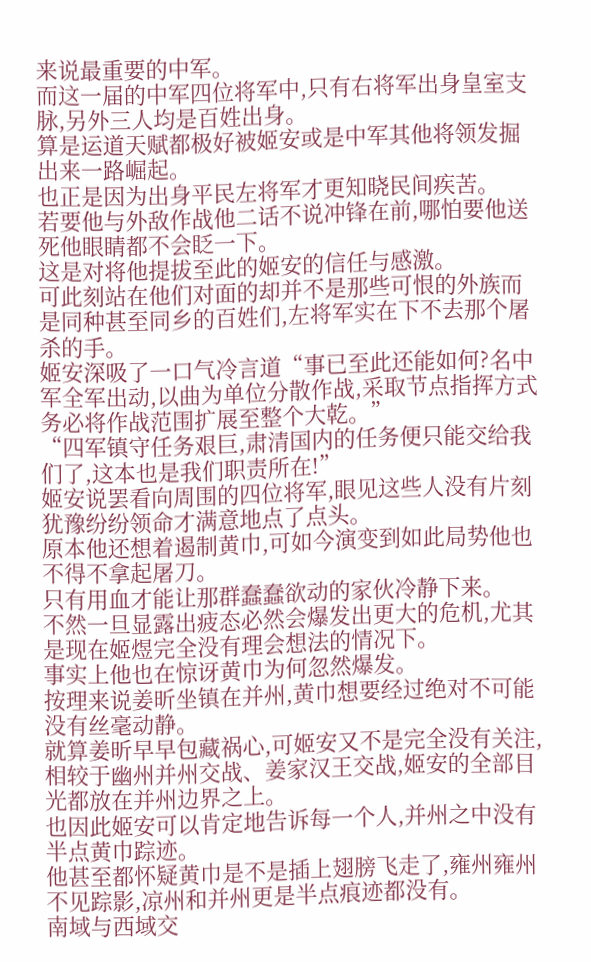来说最重要的中军。
而这一届的中军四位将军中,只有右将军出身皇室支脉,另外三人均是百姓出身。
算是运道天赋都极好被姬安或是中军其他将领发掘出来一路崛起。
也正是因为出身平民左将军才更知晓民间疾苦。
若要他与外敌作战他二话不说冲锋在前,哪怕要他送死他眼睛都不会眨一下。
这是对将他提拔至此的姬安的信任与感激。
可此刻站在他们对面的却并不是那些可恨的外族而是同种甚至同乡的百姓们,左将军实在下不去那个屠杀的手。
姬安深吸了一口气冷言道“事已至此还能如何?名中军全军出动,以曲为单位分散作战,采取节点指挥方式务必将作战范围扩展至整个大乾。”
“四军镇守任务艰巨,肃清国内的任务便只能交给我们了,这本也是我们职责所在!”
姬安说罢看向周围的四位将军,眼见这些人没有片刻犹豫纷纷领命才满意地点了点头。
原本他还想着遏制黄巾,可如今演变到如此局势他也不得不拿起屠刀。
只有用血才能让那群蠢蠢欲动的家伙冷静下来。
不然一旦显露出疲态必然会爆发出更大的危机,尤其是现在姬煜完全没有理会想法的情况下。
事实上他也在惊讶黄巾为何忽然爆发。
按理来说姜昕坐镇在并州,黄巾想要经过绝对不可能没有丝毫动静。
就算姜昕早早包藏祸心,可姬安又不是完全没有关注,相较于幽州并州交战、姜家汉王交战,姬安的全部目光都放在并州边界之上。
也因此姬安可以肯定地告诉每一个人,并州之中没有半点黄巾踪迹。
他甚至都怀疑黄巾是不是插上翅膀飞走了,雍州雍州不见踪影,凉州和并州更是半点痕迹都没有。
南域与西域交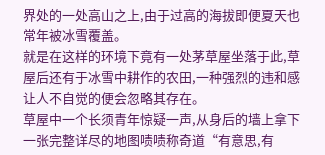界处的一处高山之上,由于过高的海拔即便夏天也常年被冰雪覆盖。
就是在这样的环境下竟有一处茅草屋坐落于此,草屋后还有于冰雪中耕作的农田,一种强烈的违和感让人不自觉的便会忽略其存在。
草屋中一个长须青年惊疑一声,从身后的墙上拿下一张完整详尽的地图啧啧称奇道“有意思,有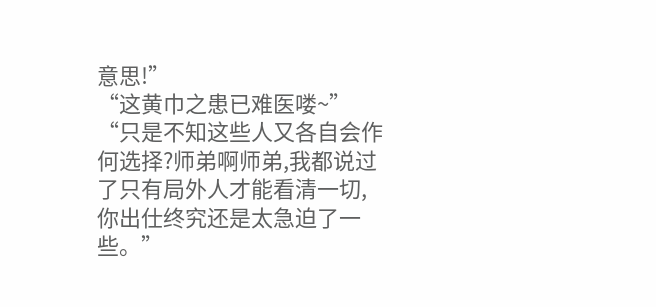意思!”
“这黄巾之患已难医喽~”
“只是不知这些人又各自会作何选择?师弟啊师弟,我都说过了只有局外人才能看清一切,你出仕终究还是太急迫了一些。”